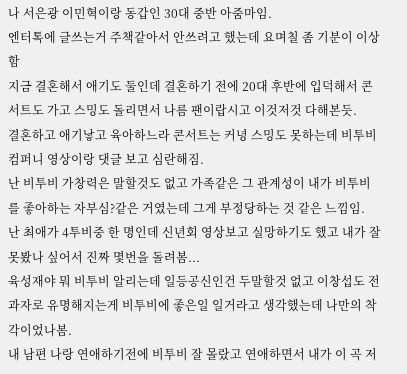나 서은광 이민혁이랑 동갑인 30대 중반 아줌마임.
엔터톡에 글쓰는거 주책같아서 안쓰려고 했는데 요며칠 좀 기분이 이상함
지금 결혼해서 애기도 둘인데 결혼하기 전에 20대 후반에 입덕해서 콘서트도 가고 스밍도 돌리면서 나름 팬이랍시고 이것저것 다해본듯.
결혼하고 애기낳고 육아하느라 콘서트는 커녕 스밍도 못하는데 비투비컴퍼니 영상이랑 댓글 보고 심란해짐.
난 비투비 가창력은 말할것도 없고 가족같은 그 관계성이 내가 비투비를 좋아하는 자부심?같은 거였는데 그게 부정당하는 것 같은 느낌임.
난 최애가 4투비중 한 명인데 신년회 영상보고 실망하기도 했고 내가 잘못봤나 싶어서 진짜 몇번을 돌려봄...
육성재야 뭐 비투비 알리는데 일등공신인건 두말할것 없고 이창섭도 전과자로 유명해지는게 비투비에 좋은일 일거라고 생각했는데 나만의 착각이었나봄.
내 남편 나랑 연애하기전에 비투비 잘 몰랐고 연애하면서 내가 이 곡 저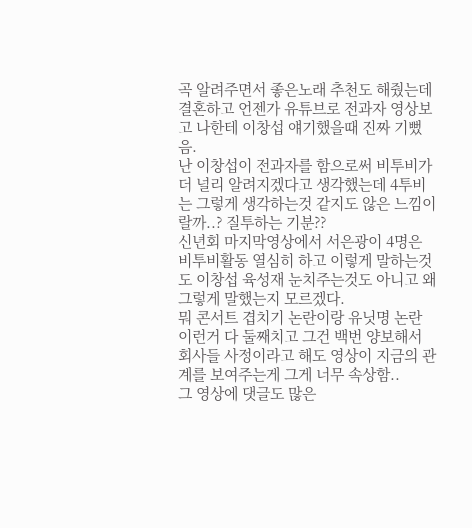곡 알려주면서 좋은노래 추천도 해줬는데 결혼하고 언젠가 유튜브로 전과자 영상보고 나한테 이창섭 얘기했을때 진짜 기뻤음.
난 이창섭이 전과자를 함으로써 비투비가 더 널리 알려지겠다고 생각했는데 4투비는 그렇게 생각하는것 같지도 않은 느낌이랄까..? 질투하는 기분??
신년회 마지막영상에서 서은광이 4명은 비투비활동 열심히 하고 이렇게 말하는것도 이창섭 육성재 눈치주는것도 아니고 왜 그렇게 말했는지 모르겠다.
뭐 콘서트 겹치기 논란이랑 유닛명 논란 이런거 다 둘째치고 그건 백번 양보해서 회사들 사정이라고 해도 영상이 지금의 관계를 보여주는게 그게 너무 속상함..
그 영상에 댓글도 많은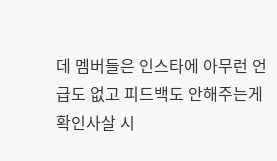데 멤버들은 인스타에 아무런 언급도 없고 피드백도 안해주는게 확인사살 시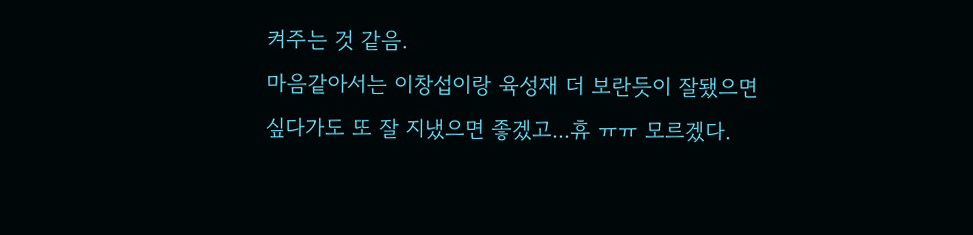켜주는 것 같음.
마음같아서는 이창섭이랑 육성재 더 보란듯이 잘됐으면 싶다가도 또 잘 지냈으면 좋겠고...휴 ㅠㅠ 모르겠다.